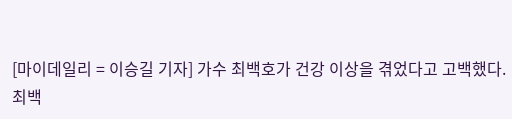[마이데일리 = 이승길 기자] 가수 최백호가 건강 이상을 겪었다고 고백했다.
최백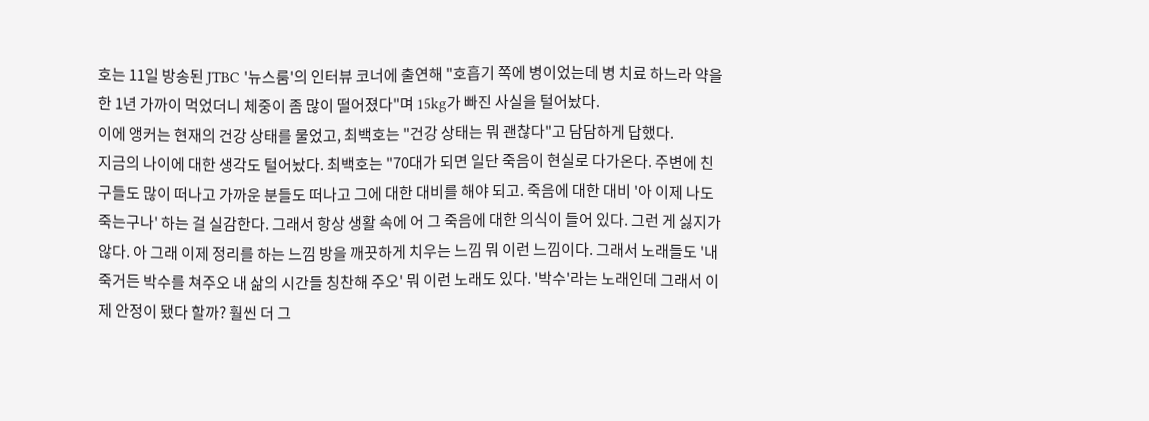호는 11일 방송된 JTBC '뉴스룸'의 인터뷰 코너에 출연해 "호흡기 쪽에 병이었는데 병 치료 하느라 약을 한 1년 가까이 먹었더니 체중이 좀 많이 떨어졌다"며 15kg가 빠진 사실을 털어놨다.
이에 앵커는 현재의 건강 상태를 물었고, 최백호는 "건강 상태는 뭐 괜찮다"고 담담하게 답했다.
지금의 나이에 대한 생각도 털어놨다. 최백호는 "70대가 되면 일단 죽음이 현실로 다가온다. 주변에 친구들도 많이 떠나고 가까운 분들도 떠나고 그에 대한 대비를 해야 되고. 죽음에 대한 대비 '아 이제 나도 죽는구나' 하는 걸 실감한다. 그래서 항상 생활 속에 어 그 죽음에 대한 의식이 들어 있다. 그런 게 싫지가 않다. 아 그래 이제 정리를 하는 느낌 방을 깨끗하게 치우는 느낌 뭐 이런 느낌이다. 그래서 노래들도 '내 죽거든 박수를 쳐주오 내 삶의 시간들 칭찬해 주오' 뭐 이런 노래도 있다. '박수'라는 노래인데 그래서 이제 안정이 됐다 할까? 훨씬 더 그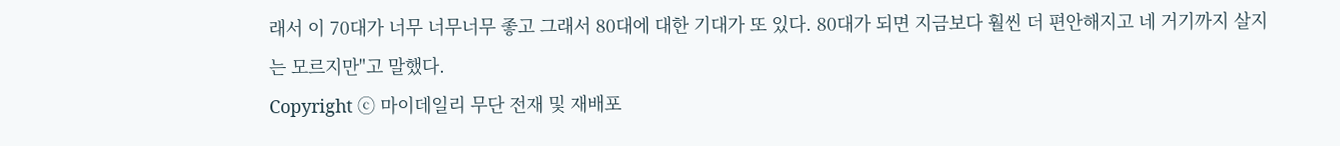래서 이 70대가 너무 너무너무 좋고 그래서 80대에 대한 기대가 또 있다. 80대가 되면 지금보다 훨씬 더 편안해지고 네 거기까지 살지는 모르지만"고 말했다.
Copyright ⓒ 마이데일리 무단 전재 및 재배포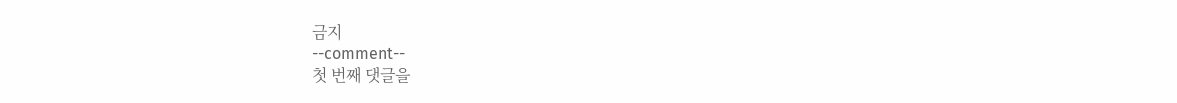금지
--comment--
첫 번째 댓글을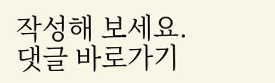작성해 보세요.
댓글 바로가기